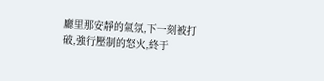廳里那安靜的氣氛,下一刻被打破,強行壓制的怒火,終于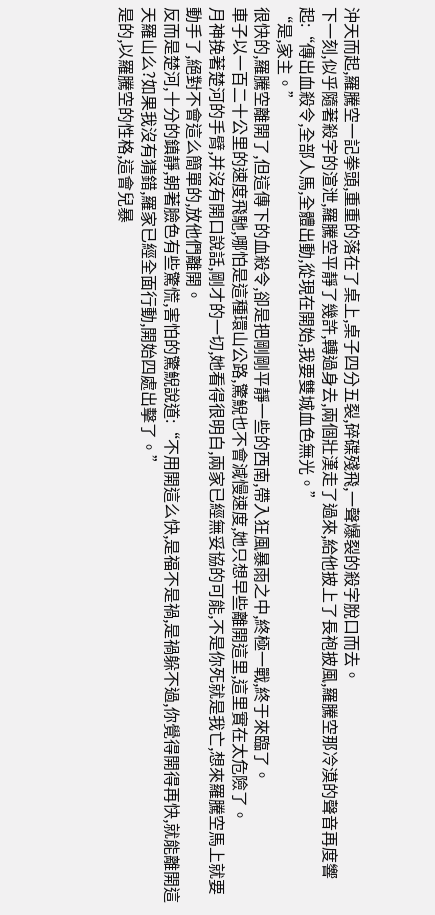沖天而起,羅騰空一記拳頭,重重的落在了桌上,桌子四分五裂,碎碟殘飛,一聲爆裂的殺字脫口而去。
下一刻,似乎隨著殺字的渲泄,羅騰空平靜了幾許,轉過身去,兩個壯漢走了過來,給他披上了長袍披風,羅騰空那冷漠的聲音再度響起:“傳出血殺令,全部人馬,全體出動,從現在開始,我要雙城血色無光。”
“是,家主。”
很快的,羅騰空離開了,但這傳下的血殺令,卻是把剛剛平靜一些的西南,帶入狂風暴雨之中,終極一戰,終于來臨了。
車子以一百二十公里的速度飛馳,哪怕是這種環山公路,驚鯢也不會減慢速度,她只想早些離開這里,這里實在太危險了。
月神挽著楚河的手臂,并沒有開口說話,剛才的一切,她看得很明白,兩家已經無妥協的可能,不是你死就是我亡,想來羅騰空馬上就要動手了,絕對不會這么簡單的,放他們離開。
反而是楚河,十分的鎮靜,朝著臉色有些驚慌,害怕的驚鯢說道:“不用開這么快,是福不是禍,是禍躲不過,你覺得開得再快,就能離開這天羅山么?如果我沒有猜錯,羅家已經全面行動,開始四處出擊了。”
是的,以羅騰空的性格,這會兒暴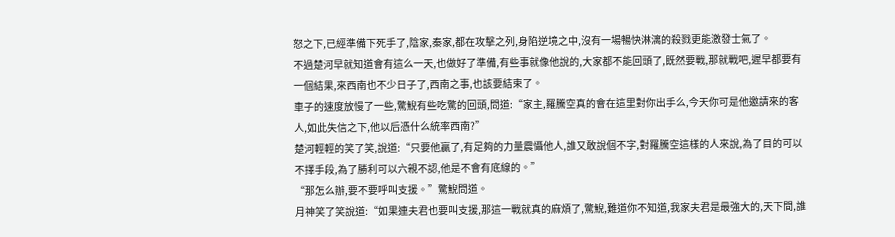怒之下,已經準備下死手了,陰家,秦家,都在攻擊之列,身陷逆境之中,沒有一場暢快淋漓的殺戮更能激發士氣了。
不過楚河早就知道會有這么一天,也做好了準備,有些事就像他說的,大家都不能回頭了,既然要戰,那就戰吧,遲早都要有一個結果,來西南也不少日子了,西南之事,也該要結束了。
車子的速度放慢了一些,驚鯢有些吃驚的回頭,問道:“家主,羅騰空真的會在這里對你出手么,今天你可是他邀請來的客人,如此失信之下,他以后憑什么統率西南?”
楚河輕輕的笑了笑,說道:“只要他贏了,有足夠的力量震懾他人,誰又敢說個不字,對羅騰空這樣的人來說,為了目的可以不擇手段,為了勝利可以六親不認,他是不會有底線的。”
“那怎么辦,要不要呼叫支援。”驚鯢問道。
月神笑了笑說道:“如果連夫君也要叫支援,那這一戰就真的麻煩了,驚鯢,難道你不知道,我家夫君是最強大的,天下間,誰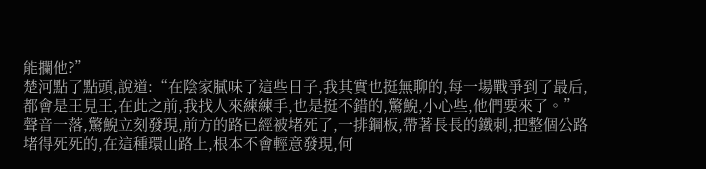能攔他?”
楚河點了點頭,說道:“在陰家膩味了這些日子,我其實也挺無聊的,每一場戰爭到了最后,都會是王見王,在此之前,我找人來練練手,也是挺不錯的,驚鯢,小心些,他們要來了。”
聲音一落,驚鯢立刻發現,前方的路已經被堵死了,一排鋼板,帶著長長的鐵刺,把整個公路堵得死死的,在這種環山路上,根本不會輕意發現,何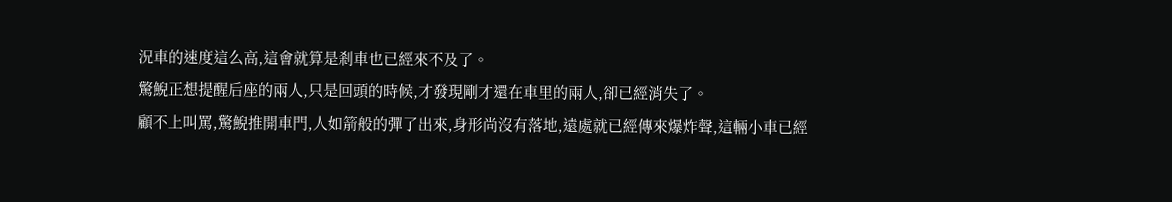況車的速度這么高,這會就算是剎車也已經來不及了。
驚鯢正想提醒后座的兩人,只是回頭的時候,才發現剛才還在車里的兩人,卻已經消失了。
顧不上叫罵,驚鯢推開車門,人如箭般的彈了出來,身形尚沒有落地,遠處就已經傳來爆炸聲,這輛小車已經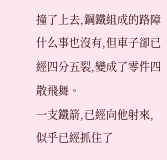撞了上去,鋼鐵組成的路障什么事也沒有,但車子卻已經四分五裂,變成了零件四散飛舞。
一支鐵箭,已經向他射來,似乎已經抓住了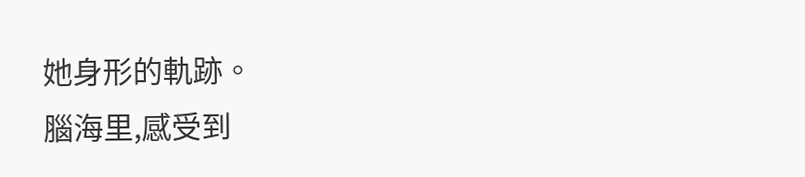她身形的軌跡。
腦海里,感受到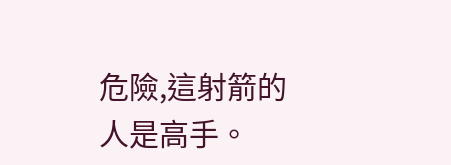危險,這射箭的人是高手。